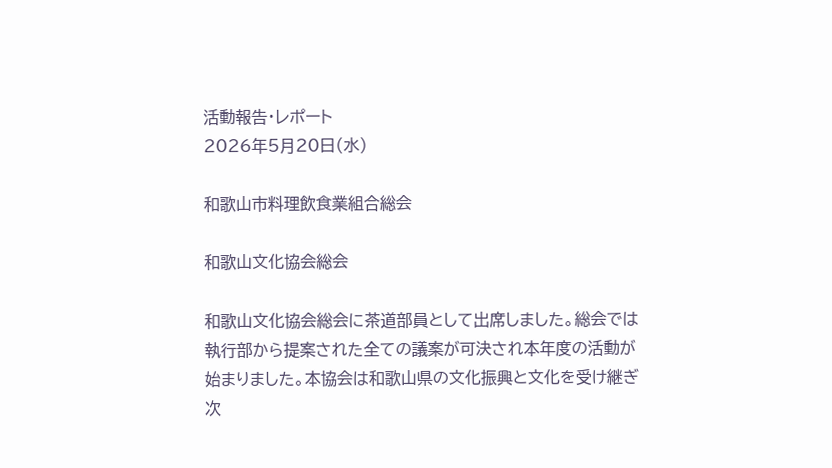活動報告・レポート
2026年5月20日(水)

和歌山市料理飲食業組合総会

和歌山文化協会総会

和歌山文化協会総会に茶道部員として出席しました。総会では執行部から提案された全ての議案が可決され本年度の活動が始まりました。本協会は和歌山県の文化振興と文化を受け継ぎ次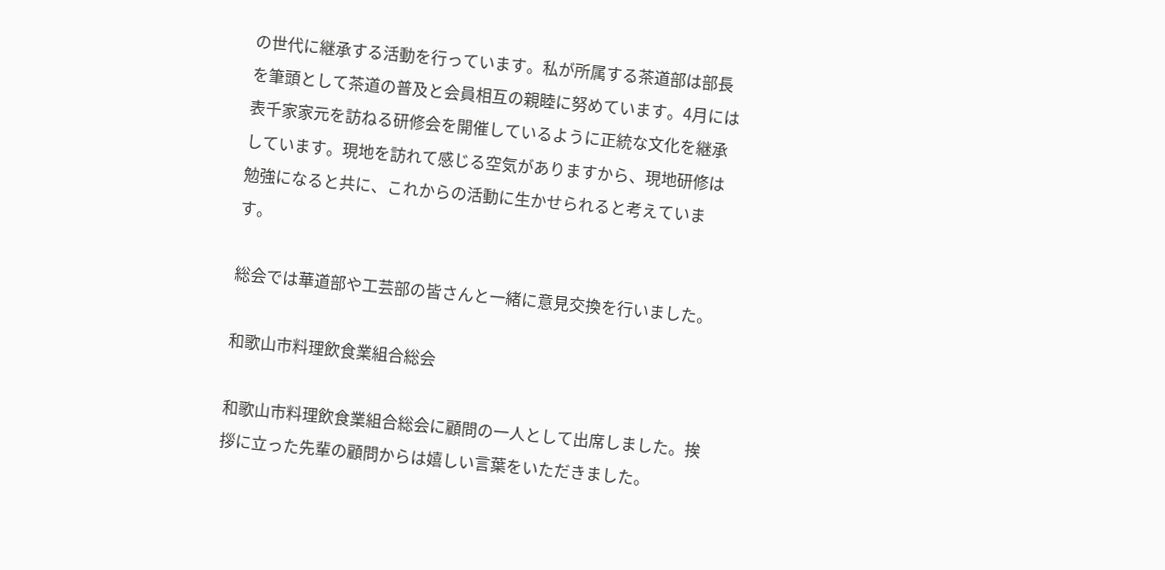の世代に継承する活動を行っています。私が所属する茶道部は部長を筆頭として茶道の普及と会員相互の親睦に努めています。4月には表千家家元を訪ねる研修会を開催しているように正統な文化を継承しています。現地を訪れて感じる空気がありますから、現地研修は勉強になると共に、これからの活動に生かせられると考えています。

総会では華道部や工芸部の皆さんと一緒に意見交換を行いました。

和歌山市料理飲食業組合総会

和歌山市料理飲食業組合総会に顧問の一人として出席しました。挨拶に立った先輩の顧問からは嬉しい言葉をいただきました。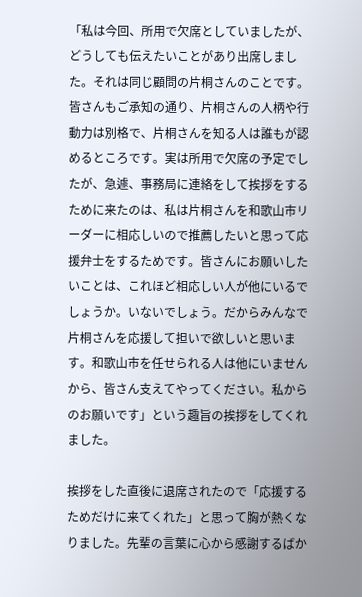「私は今回、所用で欠席としていましたが、どうしても伝えたいことがあり出席しました。それは同じ顧問の片桐さんのことです。皆さんもご承知の通り、片桐さんの人柄や行動力は別格で、片桐さんを知る人は誰もが認めるところです。実は所用で欠席の予定でしたが、急遽、事務局に連絡をして挨拶をするために来たのは、私は片桐さんを和歌山市リーダーに相応しいので推薦したいと思って応援弁士をするためです。皆さんにお願いしたいことは、これほど相応しい人が他にいるでしょうか。いないでしょう。だからみんなで片桐さんを応援して担いで欲しいと思います。和歌山市を任せられる人は他にいませんから、皆さん支えてやってください。私からのお願いです」という趣旨の挨拶をしてくれました。

挨拶をした直後に退席されたので「応援するためだけに来てくれた」と思って胸が熱くなりました。先輩の言葉に心から感謝するばか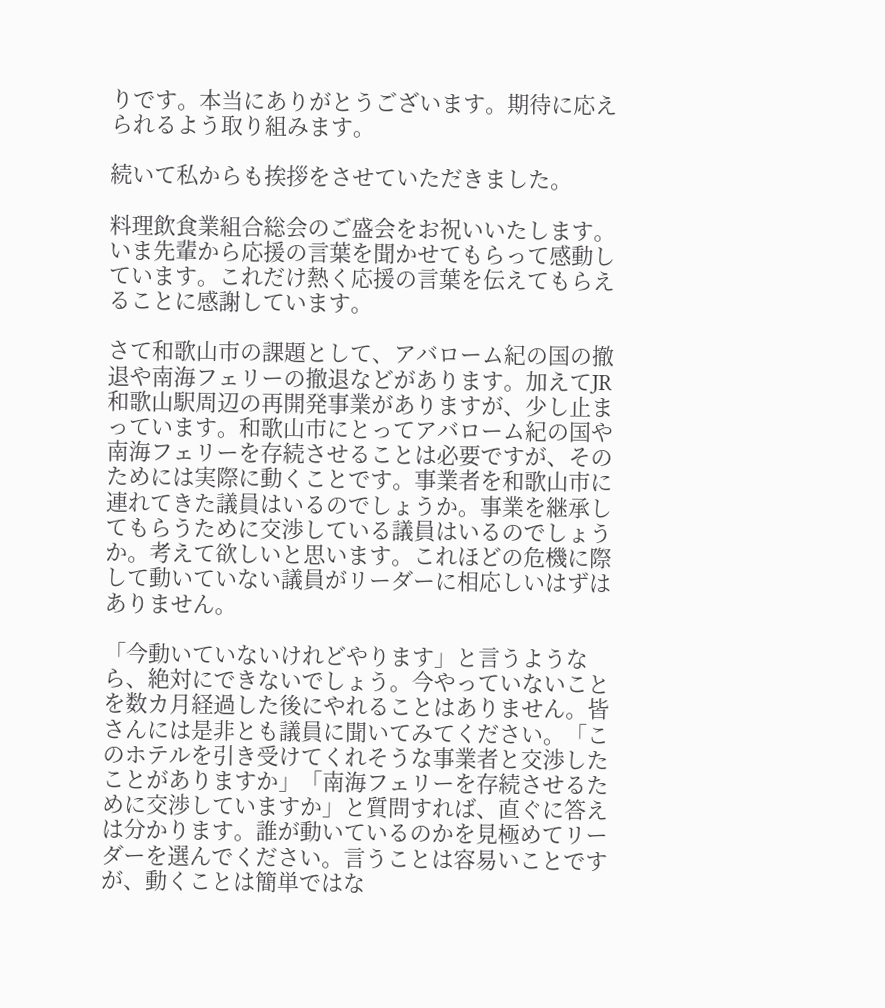りです。本当にありがとうございます。期待に応えられるよう取り組みます。

続いて私からも挨拶をさせていただきました。

料理飲食業組合総会のご盛会をお祝いいたします。いま先輩から応援の言葉を聞かせてもらって感動しています。これだけ熱く応援の言葉を伝えてもらえることに感謝しています。

さて和歌山市の課題として、アバローム紀の国の撤退や南海フェリーの撤退などがあります。加えてJR和歌山駅周辺の再開発事業がありますが、少し止まっています。和歌山市にとってアバローム紀の国や南海フェリーを存続させることは必要ですが、そのためには実際に動くことです。事業者を和歌山市に連れてきた議員はいるのでしょうか。事業を継承してもらうために交渉している議員はいるのでしょうか。考えて欲しいと思います。これほどの危機に際して動いていない議員がリーダーに相応しいはずはありません。

「今動いていないけれどやります」と言うようなら、絶対にできないでしょう。今やっていないことを数カ月経過した後にやれることはありません。皆さんには是非とも議員に聞いてみてください。「このホテルを引き受けてくれそうな事業者と交渉したことがありますか」「南海フェリーを存続させるために交渉していますか」と質問すれば、直ぐに答えは分かります。誰が動いているのかを見極めてリーダーを選んでください。言うことは容易いことですが、動くことは簡単ではな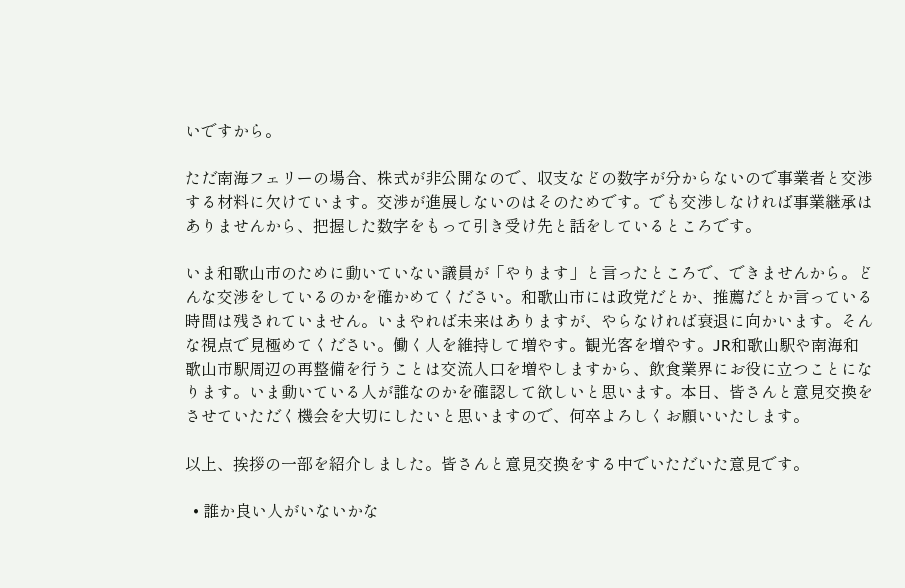いですから。

ただ南海フェリーの場合、株式が非公開なので、収支などの数字が分からないので事業者と交渉する材料に欠けています。交渉が進展しないのはそのためです。でも交渉しなければ事業継承はありませんから、把握した数字をもって引き受け先と話をしているところです。

いま和歌山市のために動いていない議員が「やります」と言ったところで、できませんから。どんな交渉をしているのかを確かめてください。和歌山市には政党だとか、推薦だとか言っている時間は残されていません。いまやれば未来はありますが、やらなければ衰退に向かいます。そんな視点で見極めてください。働く人を維持して増やす。観光客を増やす。JR和歌山駅や南海和歌山市駅周辺の再整備を行うことは交流人口を増やしますから、飲食業界にお役に立つことになります。いま動いている人が誰なのかを確認して欲しいと思います。本日、皆さんと意見交換をさせていただく機会を大切にしたいと思いますので、何卒よろしくお願いいたします。

以上、挨拶の一部を紹介しました。皆さんと意見交換をする中でいただいた意見です。

  • 誰か良い人がいないかな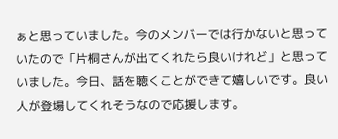ぁと思っていました。今のメンバーでは行かないと思っていたので「片桐さんが出てくれたら良いけれど」と思っていました。今日、話を聴くことができて嬉しいです。良い人が登場してくれそうなので応援します。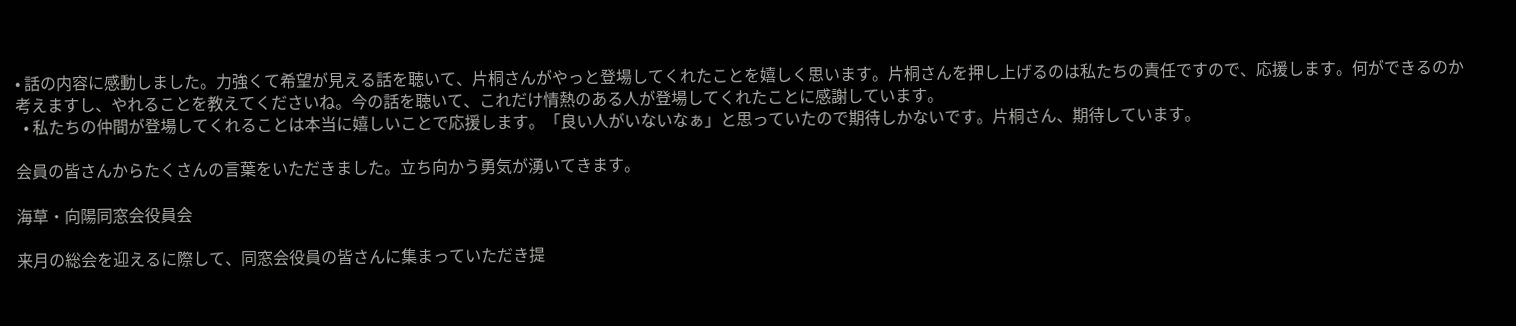• 話の内容に感動しました。力強くて希望が見える話を聴いて、片桐さんがやっと登場してくれたことを嬉しく思います。片桐さんを押し上げるのは私たちの責任ですので、応援します。何ができるのか考えますし、やれることを教えてくださいね。今の話を聴いて、これだけ情熱のある人が登場してくれたことに感謝しています。
  • 私たちの仲間が登場してくれることは本当に嬉しいことで応援します。「良い人がいないなぁ」と思っていたので期待しかないです。片桐さん、期待しています。

会員の皆さんからたくさんの言葉をいただきました。立ち向かう勇気が湧いてきます。

海草・向陽同窓会役員会

来月の総会を迎えるに際して、同窓会役員の皆さんに集まっていただき提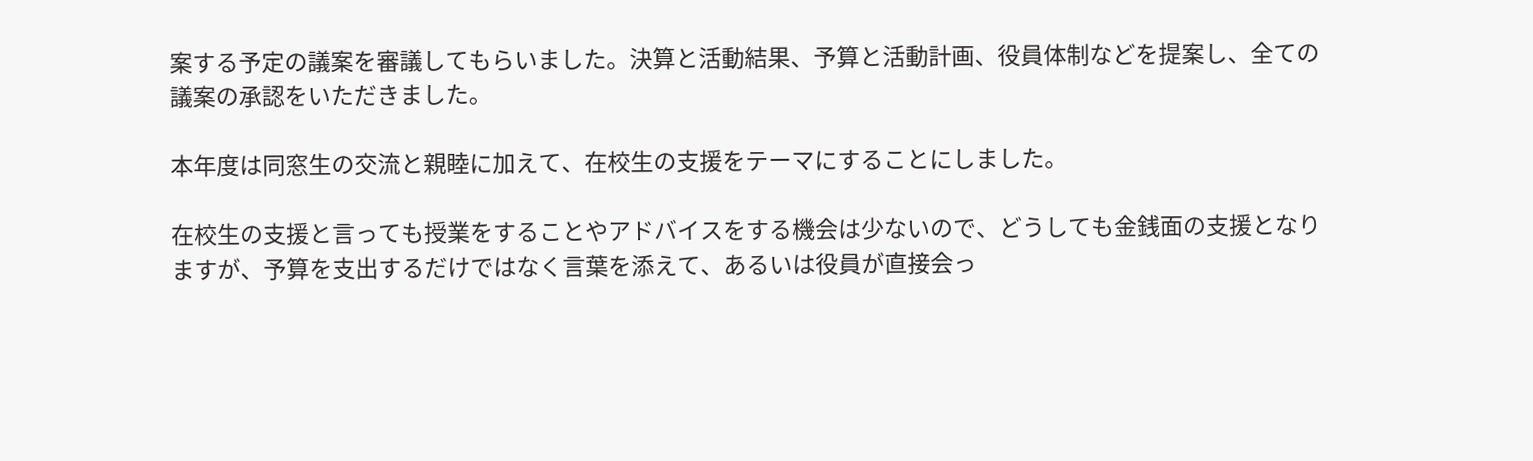案する予定の議案を審議してもらいました。決算と活動結果、予算と活動計画、役員体制などを提案し、全ての議案の承認をいただきました。

本年度は同窓生の交流と親睦に加えて、在校生の支援をテーマにすることにしました。

在校生の支援と言っても授業をすることやアドバイスをする機会は少ないので、どうしても金銭面の支援となりますが、予算を支出するだけではなく言葉を添えて、あるいは役員が直接会っ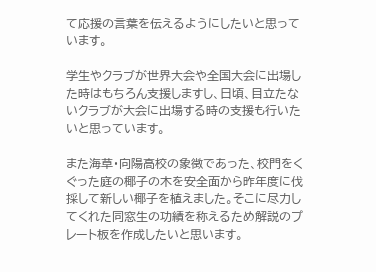て応援の言葉を伝えるようにしたいと思っています。

学生やクラブが世界大会や全国大会に出場した時はもちろん支援しますし、日頃、目立たないクラブが大会に出場する時の支援も行いたいと思っています。

また海草・向陽高校の象徴であった、校門をくぐった庭の椰子の木を安全面から昨年度に伐採して新しい椰子を植えました。そこに尽力してくれた同窓生の功績を称えるため解説のプレート板を作成したいと思います。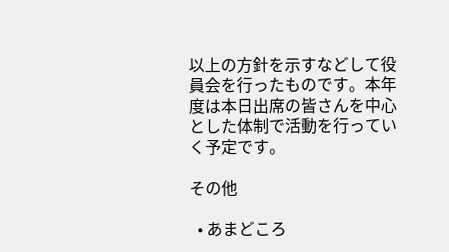以上の方針を示すなどして役員会を行ったものです。本年度は本日出席の皆さんを中心とした体制で活動を行っていく予定です。

その他

  • あまどころ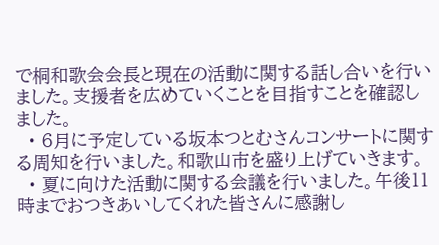で桐和歌会会長と現在の活動に関する話し合いを行いました。支援者を広めていくことを目指すことを確認しました。
  • 6月に予定している坂本つとむさんコンサートに関する周知を行いました。和歌山市を盛り上げていきます。
  • 夏に向けた活動に関する会議を行いました。午後11時までおつきあいしてくれた皆さんに感謝し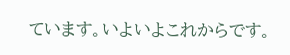ています。いよいよこれからです。